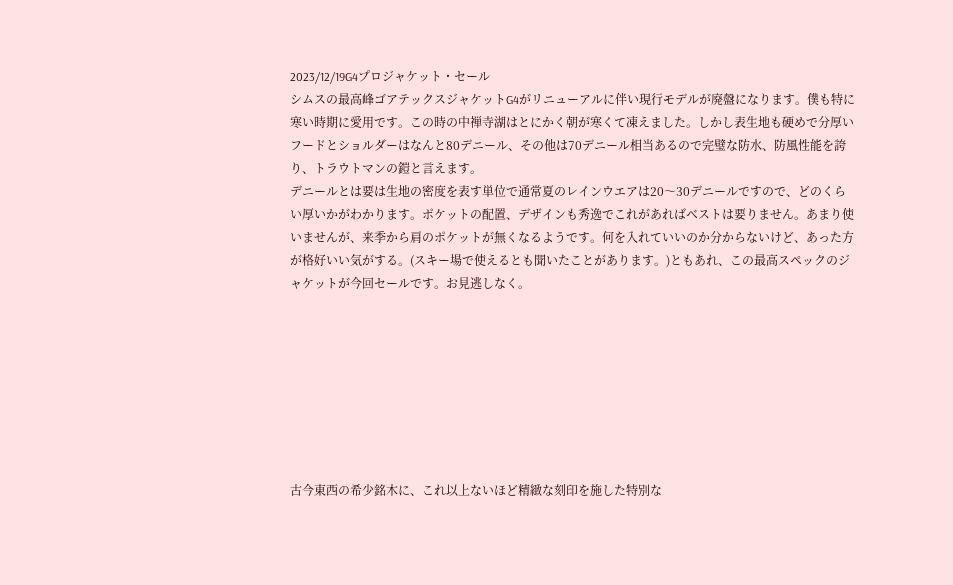2023/12/19G4プロジャケット・セール
シムスの最高峰ゴアテックスジャケットG4がリニューアルに伴い現行モデルが廃盤になります。僕も特に寒い時期に愛用です。この時の中禅寺湖はとにかく朝が寒くて凍えました。しかし表生地も硬めで分厚いフードとショルダーはなんと80デニール、その他は70デニール相当あるので完璧な防水、防風性能を誇り、トラウトマンの鎧と言えます。
デニールとは要は生地の密度を表す単位で通常夏のレインウエアは20〜30デニールですので、どのくらい厚いかがわかります。ポケットの配置、デザインも秀逸でこれがあればベストは要りません。あまり使いませんが、来季から肩のポケットが無くなるようです。何を入れていいのか分からないけど、あった方が格好いい気がする。(スキー場で使えるとも聞いたことがあります。)ともあれ、この最高スペックのジャケットが今回セールです。お見逃しなく。








古今東西の希少銘木に、これ以上ないほど精緻な刻印を施した特別な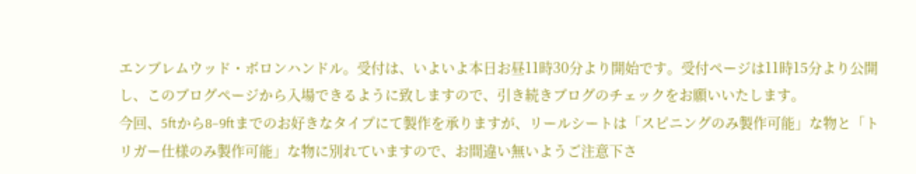エンブレムウッド・ボロンハンドル。受付は、いよいよ本日お昼11時30分より開始です。受付ページは11時15分より公開し、このブログページから入場できるように致しますので、引き続きブログのチェックをお願いいたします。
今回、5ftから8−9ftまでのお好きなタイプにて製作を承りますが、リールシートは「スピニングのみ製作可能」な物と「トリガー仕様のみ製作可能」な物に別れていますので、お間違い無いようご注意下さ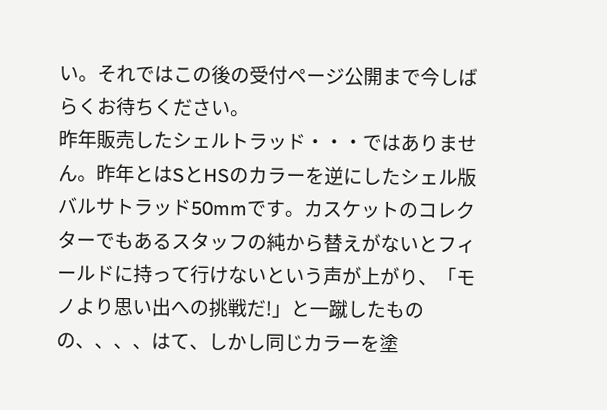い。それではこの後の受付ページ公開まで今しばらくお待ちください。
昨年販売したシェルトラッド・・・ではありません。昨年とはSとHSのカラーを逆にしたシェル版バルサトラッド50mmです。カスケットのコレクターでもあるスタッフの純から替えがないとフィールドに持って行けないという声が上がり、「モノより思い出への挑戦だ!」と一蹴したものの、、、、はて、しかし同じカラーを塗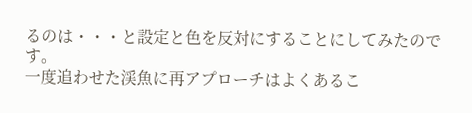るのは・・・と設定と色を反対にすることにしてみたのです。
一度追わせた渓魚に再アプローチはよくあるこ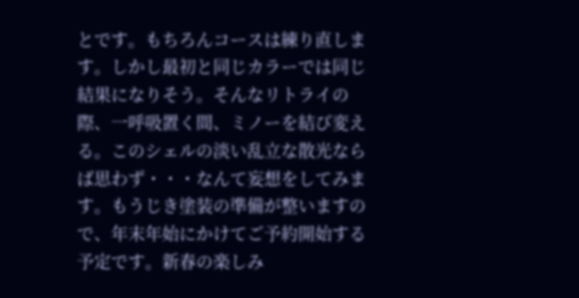とです。もちろんコースは練り直します。しかし最初と同じカラーでは同じ結果になりそう。そんなリトライの際、一呼吸置く間、ミノーを結び変える。このシェルの淡い乱立な散光ならば思わず・・・なんて妄想をしてみます。もうじき塗装の準備が整いますので、年末年始にかけてご予約開始する予定です。新春の楽しみ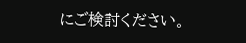にご検討ください。